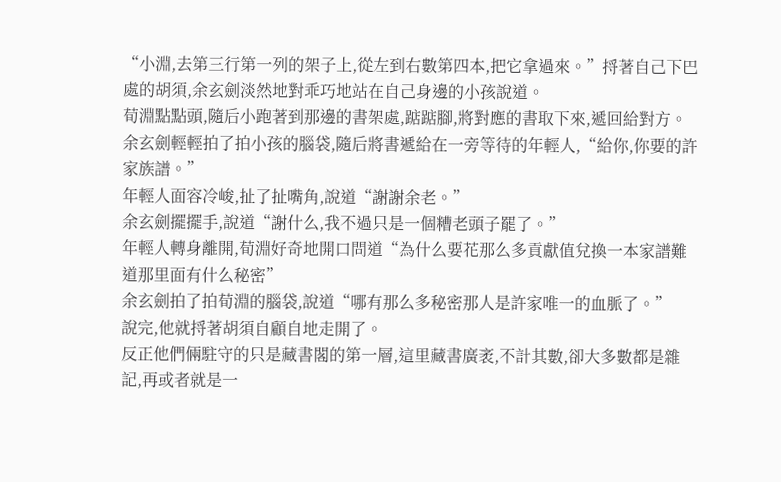“小淵,去第三行第一列的架子上,從左到右數第四本,把它拿過來。”捋著自己下巴處的胡須,余玄劍淡然地對乖巧地站在自己身邊的小孩說道。
荀淵點點頭,隨后小跑著到那邊的書架處,踮踮腳,將對應的書取下來,遞回給對方。
余玄劍輕輕拍了拍小孩的腦袋,隨后將書遞給在一旁等待的年輕人,“給你,你要的許家族譜。”
年輕人面容冷峻,扯了扯嘴角,說道“謝謝余老。”
余玄劍擺擺手,說道“謝什么,我不過只是一個糟老頭子罷了。”
年輕人轉身離開,荀淵好奇地開口問道“為什么要花那么多貢獻值兌換一本家譜難道那里面有什么秘密”
余玄劍拍了拍荀淵的腦袋,說道“哪有那么多秘密那人是許家唯一的血脈了。”
說完,他就捋著胡須自顧自地走開了。
反正他們倆駐守的只是藏書閣的第一層,這里藏書廣袤,不計其數,卻大多數都是雜記,再或者就是一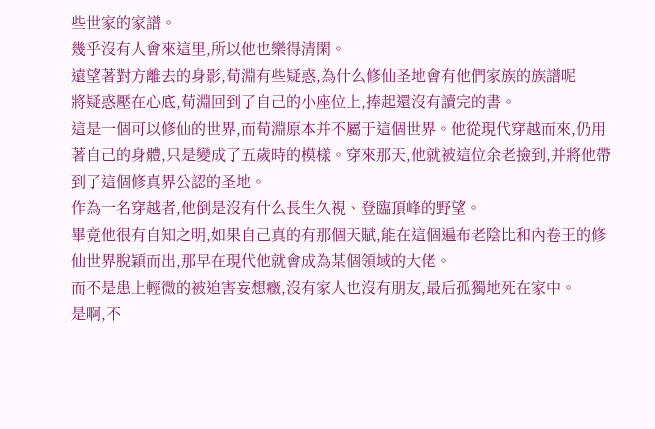些世家的家譜。
幾乎沒有人會來這里,所以他也樂得清閑。
遠望著對方離去的身影,荀淵有些疑惑,為什么修仙圣地會有他們家族的族譜呢
將疑惑壓在心底,荀淵回到了自己的小座位上,捧起還沒有讀完的書。
這是一個可以修仙的世界,而荀淵原本并不屬于這個世界。他從現代穿越而來,仍用著自己的身體,只是變成了五歲時的模樣。穿來那天,他就被這位余老撿到,并將他帶到了這個修真界公認的圣地。
作為一名穿越者,他倒是沒有什么長生久視、登臨頂峰的野望。
畢竟他很有自知之明,如果自己真的有那個天賦,能在這個遍布老陰比和內卷王的修仙世界脫穎而出,那早在現代他就會成為某個領域的大佬。
而不是患上輕微的被迫害妄想癥,沒有家人也沒有朋友,最后孤獨地死在家中。
是啊,不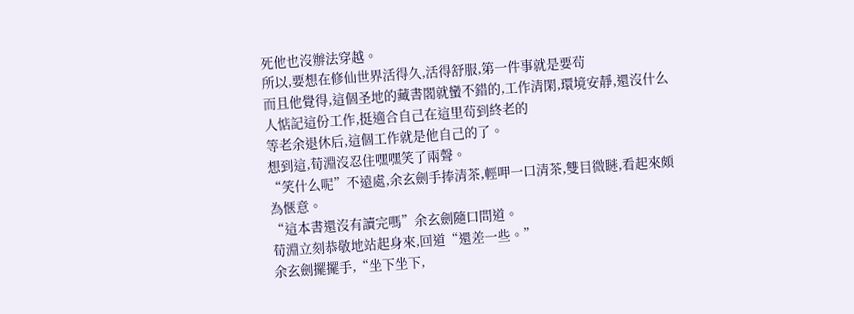死他也沒辦法穿越。
所以,要想在修仙世界活得久,活得舒服,第一件事就是要茍
而且他覺得,這個圣地的藏書閣就蠻不錯的,工作清閑,環境安靜,還沒什么人惦記這份工作,挺適合自己在這里茍到終老的
等老余退休后,這個工作就是他自己的了。
想到這,荀淵沒忍住嘿嘿笑了兩聲。
“笑什么呢”不遠處,余玄劍手捧清茶,輕呷一口清茶,雙目微瞇,看起來頗為愜意。
“這本書還沒有讀完嗎”余玄劍隨口問道。
荀淵立刻恭敬地站起身來,回道“還差一些。”
余玄劍擺擺手,“坐下坐下,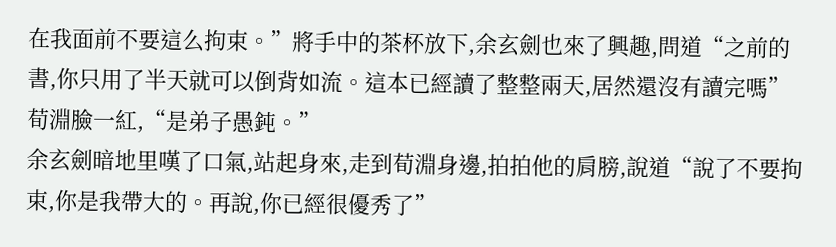在我面前不要這么拘束。”將手中的茶杯放下,余玄劍也來了興趣,問道“之前的書,你只用了半天就可以倒背如流。這本已經讀了整整兩天,居然還沒有讀完嗎”
荀淵臉一紅,“是弟子愚鈍。”
余玄劍暗地里嘆了口氣,站起身來,走到荀淵身邊,拍拍他的肩膀,說道“說了不要拘束,你是我帶大的。再說,你已經很優秀了”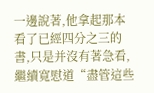一邊說著,他拿起那本看了已經四分之三的書,只是并沒有著急看,繼續寬慰道“盡管這些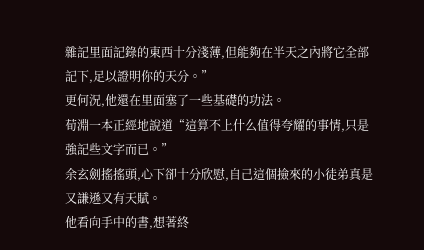雜記里面記錄的東西十分淺薄,但能夠在半天之內將它全部記下,足以證明你的天分。”
更何況,他還在里面塞了一些基礎的功法。
荀淵一本正經地說道“這算不上什么值得夸耀的事情,只是強記些文字而已。”
余玄劍搖搖頭,心下卻十分欣慰,自己這個撿來的小徒弟真是又謙遜又有天賦。
他看向手中的書,想著終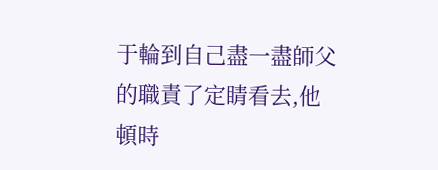于輪到自己盡一盡師父的職責了定睛看去,他頓時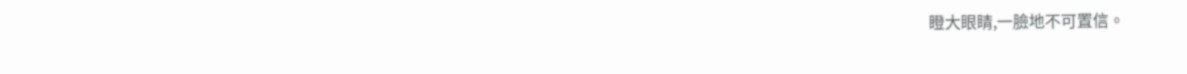瞪大眼睛,一臉地不可置信。